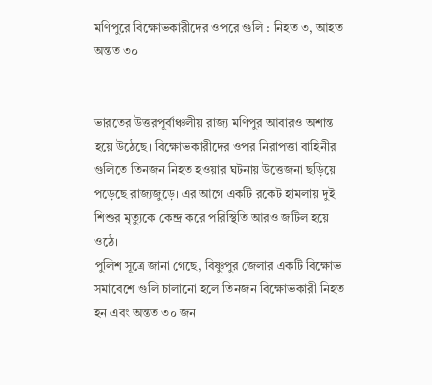মণিপুরে বিক্ষোভকারীদের ওপরে গুলি : নিহত ৩, আহত অন্তত ৩০


ভারতের উত্তরপূর্বাঞ্চলীয় রাজ্য মণিপুর আবারও অশান্ত হয়ে উঠেছে। বিক্ষোভকারীদের ওপর নিরাপত্তা বাহিনীর গুলিতে তিনজন নিহত হওয়ার ঘটনায় উত্তেজনা ছড়িয়ে পড়েছে রাজ্যজুড়ে। এর আগে একটি রকেট হামলায় দুই শিশুর মৃত্যুকে কেন্দ্র করে পরিস্থিতি আরও জটিল হয়ে ওঠে।
পুলিশ সূত্রে জানা গেছে, বিষ্ণুপুর জেলার একটি বিক্ষোভ সমাবেশে গুলি চালানো হলে তিনজন বিক্ষোভকারী নিহত হন এবং অন্তত ৩০ জন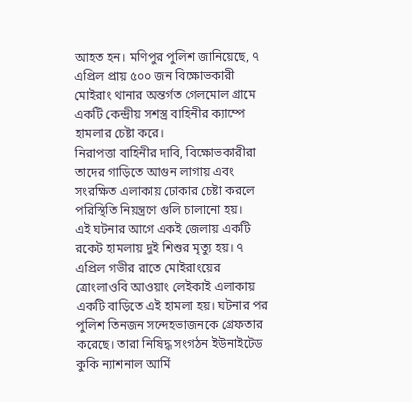আহত হন। মণিপুর পুলিশ জানিয়েছে, ৭ এপ্রিল প্রায় ৫০০ জন বিক্ষোভকারী মোইরাং থানার অন্তর্গত গেলমোল গ্রামে একটি কেন্দ্রীয় সশস্ত্র বাহিনীর ক্যাম্পে হামলার চেষ্টা করে।
নিরাপত্তা বাহিনীর দাবি, বিক্ষোভকারীরা তাদের গাড়িতে আগুন লাগায় এবং সংরক্ষিত এলাকায় ঢোকার চেষ্টা করলে পরিস্থিতি নিয়ন্ত্রণে গুলি চালানো হয়।
এই ঘটনার আগে একই জেলায় একটি রকেট হামলায় দুই শিশুর মৃত্যু হয়। ৭ এপ্রিল গভীর রাতে মোইরাংয়ের ত্রোংলাওবি আওয়াং লেইকাই এলাকায় একটি বাড়িতে এই হামলা হয়। ঘটনার পর পুলিশ তিনজন সন্দেহভাজনকে গ্রেফতার করেছে। তারা নিষিদ্ধ সংগঠন ইউনাইটেড কুকি ন্যাশনাল আর্মি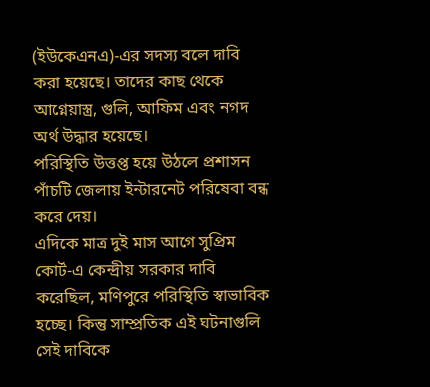(ইউকেএনএ)-এর সদস্য বলে দাবি করা হয়েছে। তাদের কাছ থেকে আগ্নেয়াস্ত্র, গুলি, আফিম এবং নগদ অর্থ উদ্ধার হয়েছে।
পরিস্থিতি উত্তপ্ত হয়ে উঠলে প্রশাসন পাঁচটি জেলায় ইন্টারনেট পরিষেবা বন্ধ করে দেয়।
এদিকে মাত্র দুই মাস আগে সুপ্রিম কোর্ট-এ কেন্দ্রীয় সরকার দাবি করেছিল, মণিপুরে পরিস্থিতি স্বাভাবিক হচ্ছে। কিন্তু সাম্প্রতিক এই ঘটনাগুলি সেই দাবিকে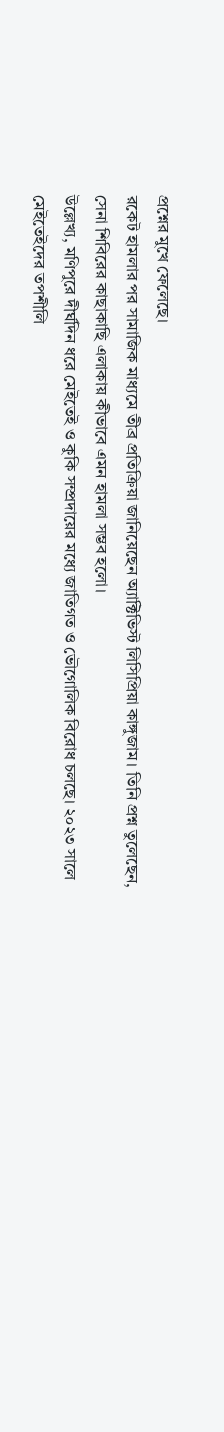প্রশ্নের মুখে ফেলেছে।
রকেট হামলার পর সামাজিক মাধ্যমে তীব্র প্রতিক্রিয়া জানিয়েছেন অ্যাক্টিভিস্ট লিসিপ্রিয়া কাঙ্গুজাম। তিনি প্রশ্ন তুলেছেন, সেনা শিবিরের কাছাকাছি এলাকায় কীভাবে এমন হামলা সম্ভব হলো।
উল্লেখ্য, মণিপুরে দীর্ঘদিন ধরে মেইতেই ও কুকি সম্প্রদায়ের মধ্যে জাতিগত ও ভৌগোলিক বিরোধ চলছে। ২০২৩ সালে মেইতেইদের তপশীলি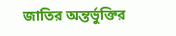জাতির অন্তর্ভুক্তির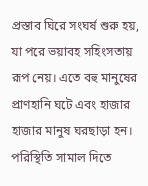প্রস্তাব ঘিরে সংঘর্ষ শুরু হয়, যা পরে ভয়াবহ সহিংসতায় রূপ নেয়। এতে বহু মানুষের প্রাণহানি ঘটে এবং হাজার হাজার মানুষ ঘরছাড়া হন।
পরিস্থিতি সামাল দিতে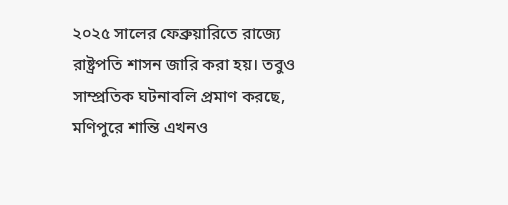২০২৫ সালের ফেব্রুয়ারিতে রাজ্যে রাষ্ট্রপতি শাসন জারি করা হয়। তবুও সাম্প্রতিক ঘটনাবলি প্রমাণ করছে, মণিপুরে শান্তি এখনও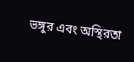ভঙ্গুর এবং অস্থিরতা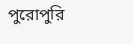পুরোপুরি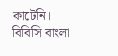কাটেনি।
বিবিসি বাংলা